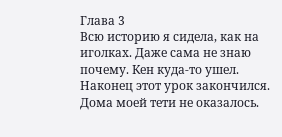Глава 3
Всю историю я сидела, как на иголках. Даже сама не знаю почему. Кен куда-то ушел. Наконец этот урок закончился. Дома моей тети не оказалось.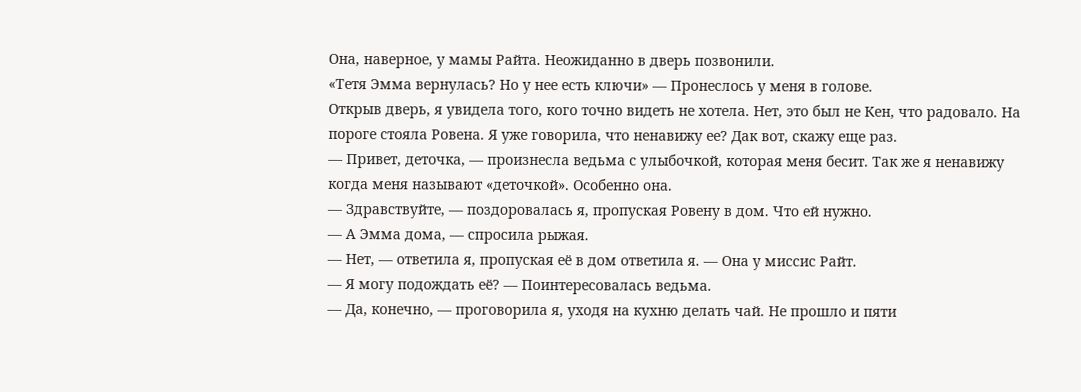Она, наверное, у мамы Райта. Неожиданно в дверь позвонили.
«Тетя Эмма вернулась? Но у нее есть ключи» — Пронеслось у меня в голове.
Открыв дверь, я увидела того, кого точно видеть не хотела. Нет, это был не Кен, что радовало. На пороге стояла Ровена. Я уже говорила, что ненавижу ее? Дак вот, скажу еще раз.
— Привет, деточка, — произнесла ведьма с улыбочкой, которая меня бесит. Так же я ненавижу когда меня называют «деточкой». Особенно она.
— Здравствуйте, — поздоровалась я, пропуская Ровену в дом. Что ей нужно.
— А Эмма дома, — спросила рыжая.
— Нет, — ответила я, пропуская её в дом ответила я. — Она у миссис Райт.
— Я могу подождать её? — Поинтересовалась ведьма.
— Да, конечно, — проговорила я, уходя на кухню делать чай. Не прошло и пяти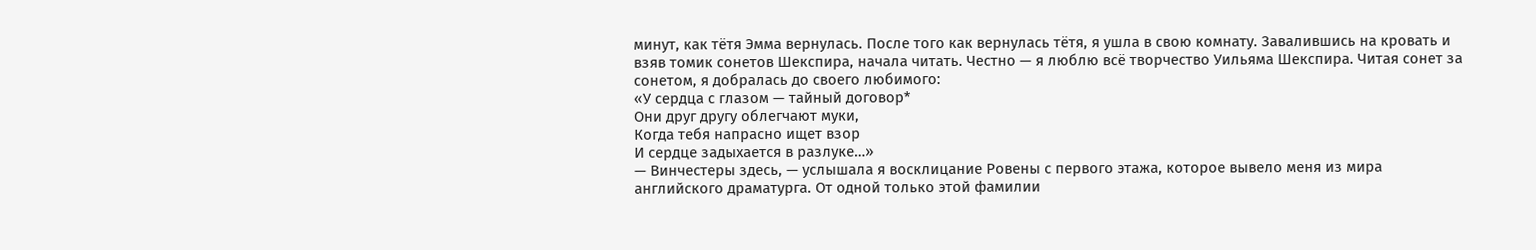минут, как тётя Эмма вернулась. После того как вернулась тётя, я ушла в свою комнату. Завалившись на кровать и взяв томик сонетов Шекспира, начала читать. Честно — я люблю всё творчество Уильяма Шекспира. Читая сонет за сонетом, я добралась до своего любимого:
«У сердца с глазом — тайный договор*
Они друг другу облегчают муки,
Когда тебя напрасно ищет взор
И сердце задыхается в разлуке…»
— Винчестеры здесь, — услышала я восклицание Ровены с первого этажа, которое вывело меня из мира английского драматурга. От одной только этой фамилии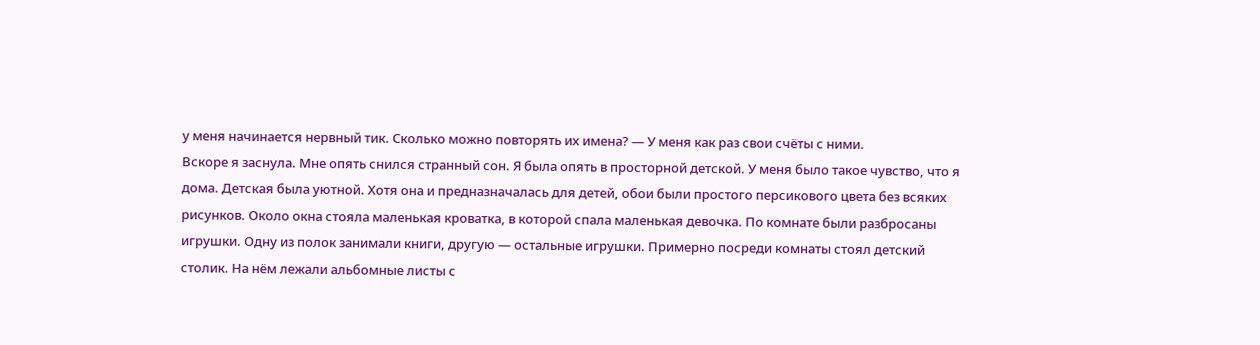у меня начинается нервный тик. Сколько можно повторять их имена? — У меня как раз свои счёты с ними.
Вскоре я заснула. Мне опять снился странный сон. Я была опять в просторной детской. У меня было такое чувство, что я дома. Детская была уютной. Хотя она и предназначалась для детей, обои были простого персикового цвета без всяких рисунков. Около окна стояла маленькая кроватка, в которой спала маленькая девочка. По комнате были разбросаны игрушки. Одну из полок занимали книги, другую — остальные игрушки. Примерно посреди комнаты стоял детский столик. На нём лежали альбомные листы с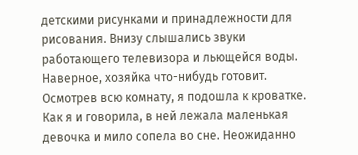детскими рисунками и принадлежности для рисования. Внизу слышались звуки работающего телевизора и льющейся воды. Наверное, хозяйка что-нибудь готовит. Осмотрев всю комнату, я подошла к кроватке. Как я и говорила, в ней лежала маленькая девочка и мило сопела во сне. Неожиданно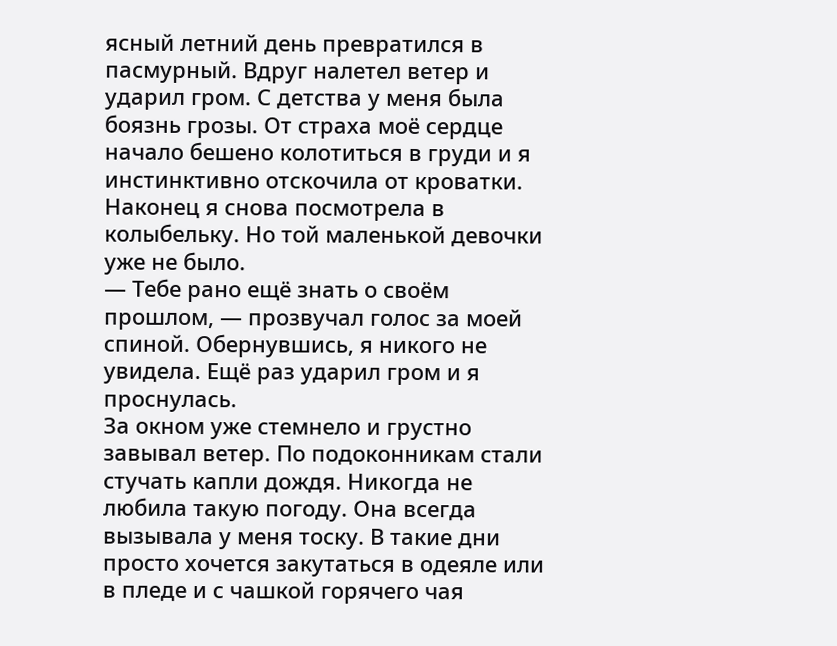ясный летний день превратился в пасмурный. Вдруг налетел ветер и ударил гром. С детства у меня была боязнь грозы. От страха моё сердце начало бешено колотиться в груди и я инстинктивно отскочила от кроватки. Наконец я снова посмотрела в колыбельку. Но той маленькой девочки уже не было.
— Тебе рано ещё знать о своём прошлом, — прозвучал голос за моей спиной. Обернувшись, я никого не увидела. Ещё раз ударил гром и я проснулась.
За окном уже стемнело и грустно завывал ветер. По подоконникам стали стучать капли дождя. Никогда не любила такую погоду. Она всегда вызывала у меня тоску. В такие дни просто хочется закутаться в одеяле или в пледе и с чашкой горячего чая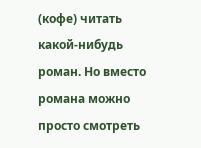(кофе) читать какой-нибудь роман. Но вместо романа можно просто смотреть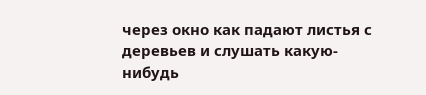через окно как падают листья с деревьев и слушать какую-нибудь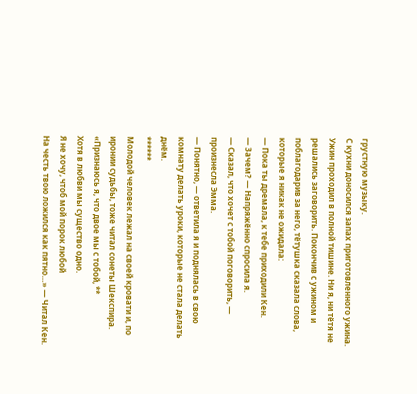грустную музыку.
С кухни доносился запах приготовленного ужина. Ужин проходил в полной тишине. Ни я, ни тётя не решались заговорить. Покончив с ужином и поблагодарив за него, тётушка сказала слова, которые я никак не ожидала:
— Пока ты дремала, к тебе приходили Кен.
— Зачем? — Напряжённо спросила я.
— Сказал, что хочет с тобой поговорить, — произнесла Эмма.
— Понятно, — ответила я и поднялась в свою комнату делать уроки, которые не стала делать днём.
******
Молодой человек лежал на своей кровати и, по иронии судьбы, тоже читал сонеты Шекспира.
«Признаюсь я, что двое мы с тобой, **
Хотя в любви мы существо одно.
Я не хочу, чтоб мой порок любой
На честь твою ложился как пятно…» — Читал Кен.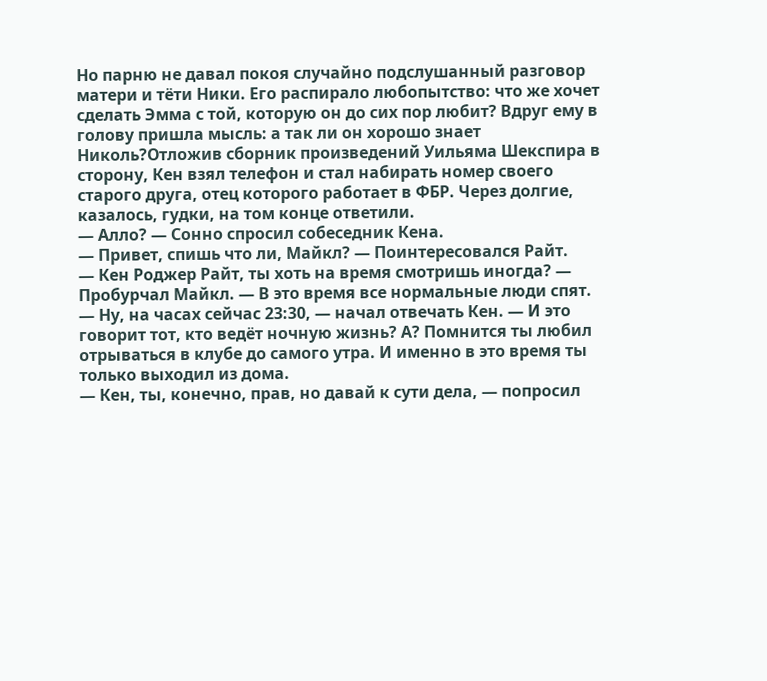Но парню не давал покоя случайно подслушанный разговор матери и тёти Ники. Его распирало любопытство: что же хочет сделать Эмма с той, которую он до сих пор любит? Вдруг ему в голову пришла мысль: а так ли он хорошо знает Николь?Отложив сборник произведений Уильяма Шекспира в сторону, Кен взял телефон и стал набирать номер своего старого друга, отец которого работает в ФБР. Через долгие, казалось, гудки, на том конце ответили.
— Алло? — Сонно спросил собеседник Кена.
— Привет, спишь что ли, Майкл? — Поинтересовался Райт.
— Кен Роджер Райт, ты хоть на время смотришь иногда? — Пробурчал Майкл. — В это время все нормальные люди спят.
— Ну, на часах сейчас 23:30, — начал отвечать Кен. — И это говорит тот, кто ведёт ночную жизнь? А? Помнится ты любил отрываться в клубе до самого утра. И именно в это время ты только выходил из дома.
— Кен, ты, конечно, прав, но давай к сути дела, — попросил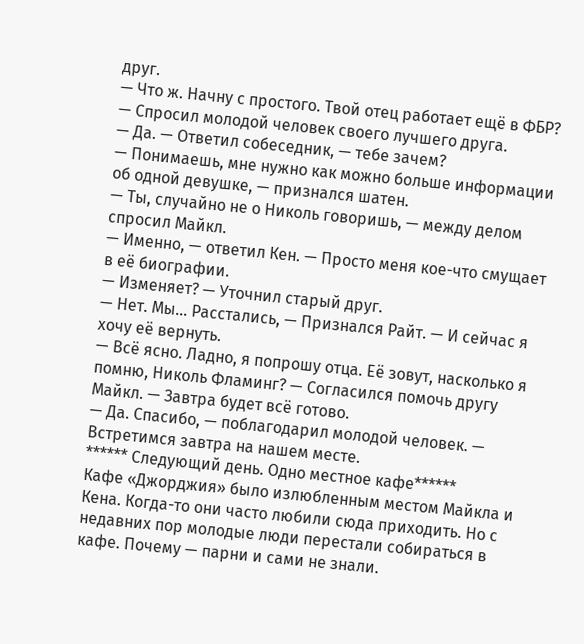друг.
— Что ж. Начну с простого. Твой отец работает ещё в ФБР? — Спросил молодой человек своего лучшего друга.
— Да. — Ответил собеседник, — тебе зачем?
— Понимаешь, мне нужно как можно больше информации об одной девушке, — признался шатен.
— Ты, случайно не о Николь говоришь, — между делом спросил Майкл.
— Именно, — ответил Кен. — Просто меня кое-что смущает в её биографии.
— Изменяет? — Уточнил старый друг.
— Нет. Мы… Расстались, — Признался Райт. — И сейчас я хочу её вернуть.
— Всё ясно. Ладно, я попрошу отца. Её зовут, насколько я помню, Николь Фламинг? — Согласился помочь другу Майкл. — Завтра будет всё готово.
— Да. Спасибо, — поблагодарил молодой человек. — Встретимся завтра на нашем месте.
****** Следующий день. Одно местное кафе******
Кафе «Джорджия» было излюбленным местом Майкла и Кена. Когда-то они часто любили сюда приходить. Но с недавних пор молодые люди перестали собираться в кафе. Почему — парни и сами не знали.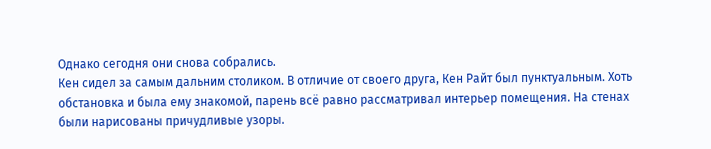Однако сегодня они снова собрались.
Кен сидел за самым дальним столиком. В отличие от своего друга, Кен Райт был пунктуальным. Хоть обстановка и была ему знакомой, парень всё равно рассматривал интерьер помещения. На стенах были нарисованы причудливые узоры.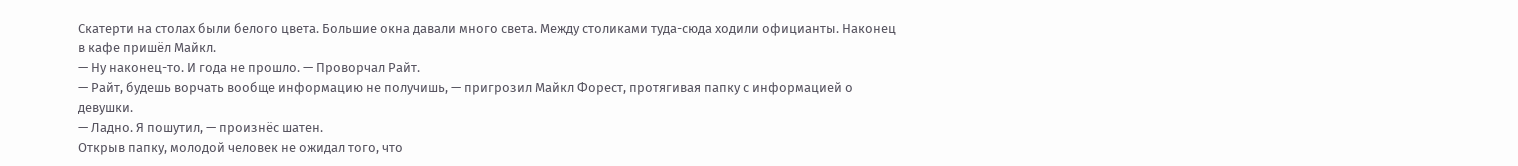Скатерти на столах были белого цвета. Большие окна давали много света. Между столиками туда-сюда ходили официанты. Наконец в кафе пришёл Майкл.
— Ну наконец-то. И года не прошло. — Проворчал Райт.
— Райт, будешь ворчать вообще информацию не получишь, — пригрозил Майкл Форест, протягивая папку с информацией о девушки.
— Ладно. Я пошутил, — произнёс шатен.
Открыв папку, молодой человек не ожидал того, что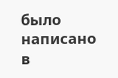было написано в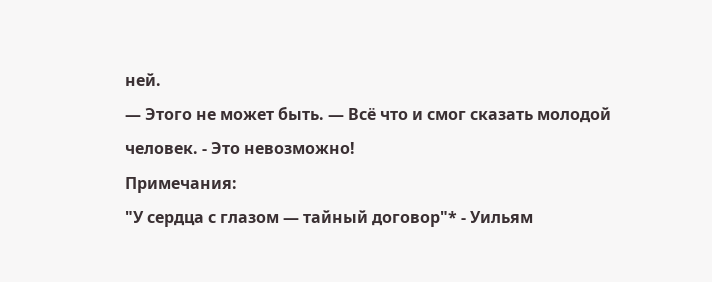ней.
— Этого не может быть. — Всё что и смог сказать молодой человек. - Это невозможно!
Примечания:
"У сердца с глазом — тайный договор"* - Уильям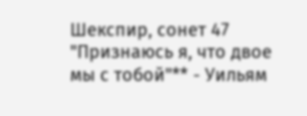Шекспир, сонет 47
"Признаюсь я, что двое мы с тобой"** - Уильям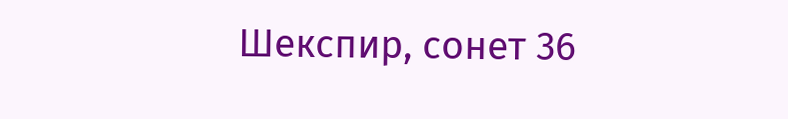Шекспир, сонет 36